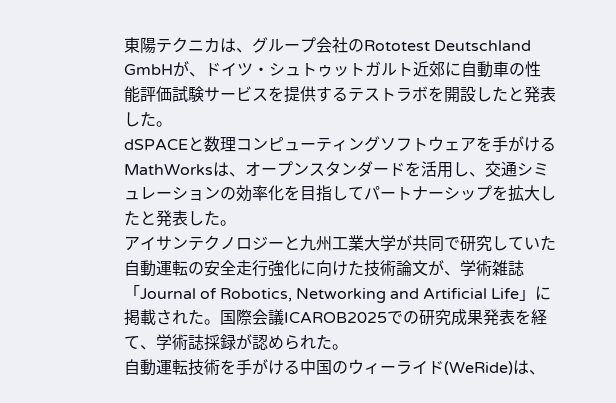東陽テクニカは、グループ会社のRototest Deutschland GmbHが、ドイツ・シュトゥットガルト近郊に自動車の性能評価試験サービスを提供するテストラボを開設したと発表した。
dSPACEと数理コンピューティングソフトウェアを手がけるMathWorksは、オープンスタンダードを活用し、交通シミュレーションの効率化を目指してパートナーシップを拡大したと発表した。
アイサンテクノロジーと九州工業大学が共同で研究していた自動運転の安全走行強化に向けた技術論文が、学術雑誌「Journal of Robotics, Networking and Artificial Life」に掲載された。国際会議ICAROB2025での研究成果発表を経て、学術誌採録が認められた。
自動運転技術を手がける中国のウィーライド(WeRide)は、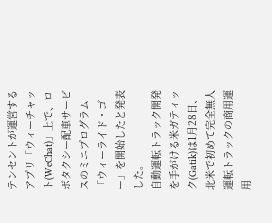テンセントが運営するアプリ「ウィーチャット(WeChat)」上で、ロボタクシー配車サービスのミニプログラム「ウィーライド・ゴー」を開始したと発表した。
自動運転トラック開発を手がける米ガティック(Gatik)は1月28日、北米で初めて完全無人運転トラックの商用運用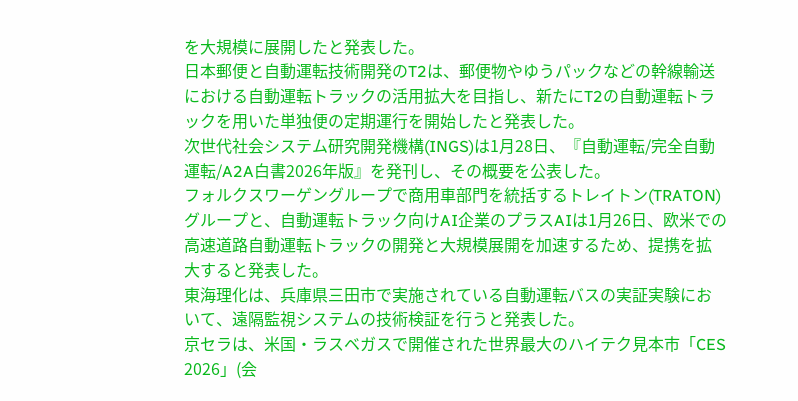を大規模に展開したと発表した。
日本郵便と自動運転技術開発のT2は、郵便物やゆうパックなどの幹線輸送における自動運転トラックの活用拡大を目指し、新たにT2の自動運転トラックを用いた単独便の定期運行を開始したと発表した。
次世代社会システム研究開発機構(INGS)は1月28日、『自動運転/完全自動運転/A2A白書2026年版』を発刊し、その概要を公表した。
フォルクスワーゲングループで商用車部門を統括するトレイトン(TRATON)グループと、自動運転トラック向けAI企業のプラスAIは1月26日、欧米での高速道路自動運転トラックの開発と大規模展開を加速するため、提携を拡大すると発表した。
東海理化は、兵庫県三田市で実施されている自動運転バスの実証実験において、遠隔監視システムの技術検証を行うと発表した。
京セラは、米国・ラスベガスで開催された世界最大のハイテク見本市「CES 2026」(会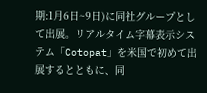期:1月6日~9日)に同社グループとして出展。リアルタイム字幕表示システム「Cotopat」を米国で初めて出展するとともに、同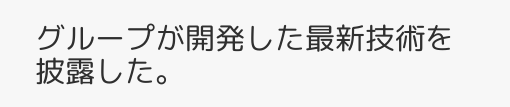グループが開発した最新技術を披露した。